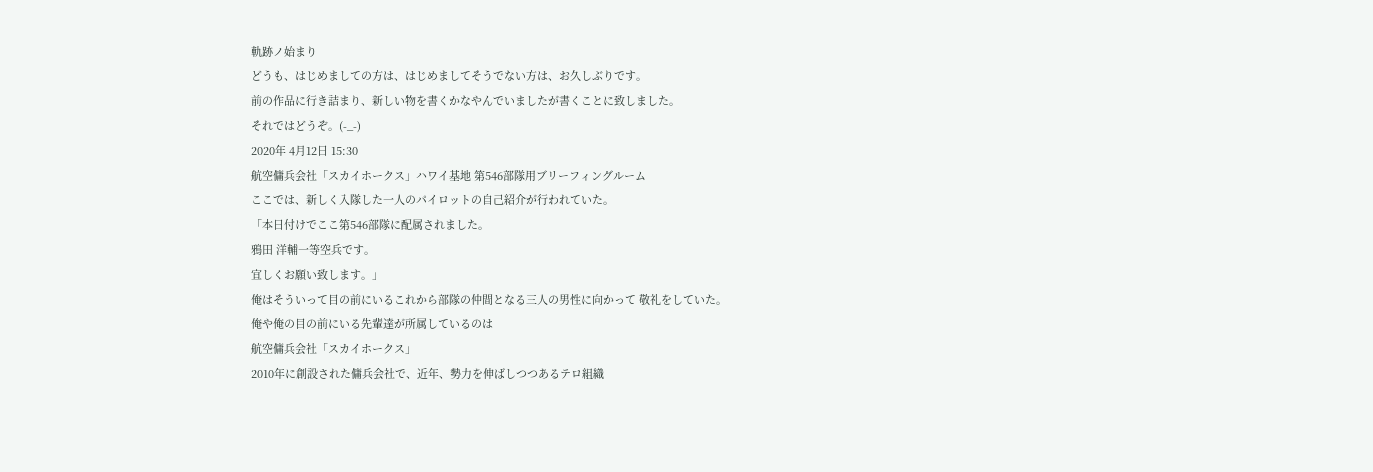軌跡ノ始まり
どうも、はじめましての方は、はじめましてそうでない方は、お久しぶりです。
前の作品に行き詰まり、新しい物を書くかなやんでいましたが書くことに致しました。
それではどうぞ。(-_-)
2020年 4月12日 15:30
航空傭兵会社「スカイホークス」ハワイ基地 第546部隊用ブリーフィングルーム
ここでは、新しく入隊した一人のパイロットの自己紹介が行われていた。
「本日付けでここ第546部隊に配属されました。
鴉田 洋輔一等空兵です。
宜しくお願い致します。」
俺はそういって目の前にいるこれから部隊の仲間となる三人の男性に向かって 敬礼をしていた。
俺や俺の目の前にいる先輩達が所属しているのは
航空傭兵会社「スカイホークス」
2010年に創設された傭兵会社で、近年、勢力を伸ばしつつあるテロ組織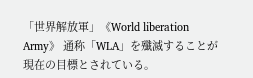「世界解放軍」《World liberation Army》 通称「WLA」を殲滅することが現在の目標とされている。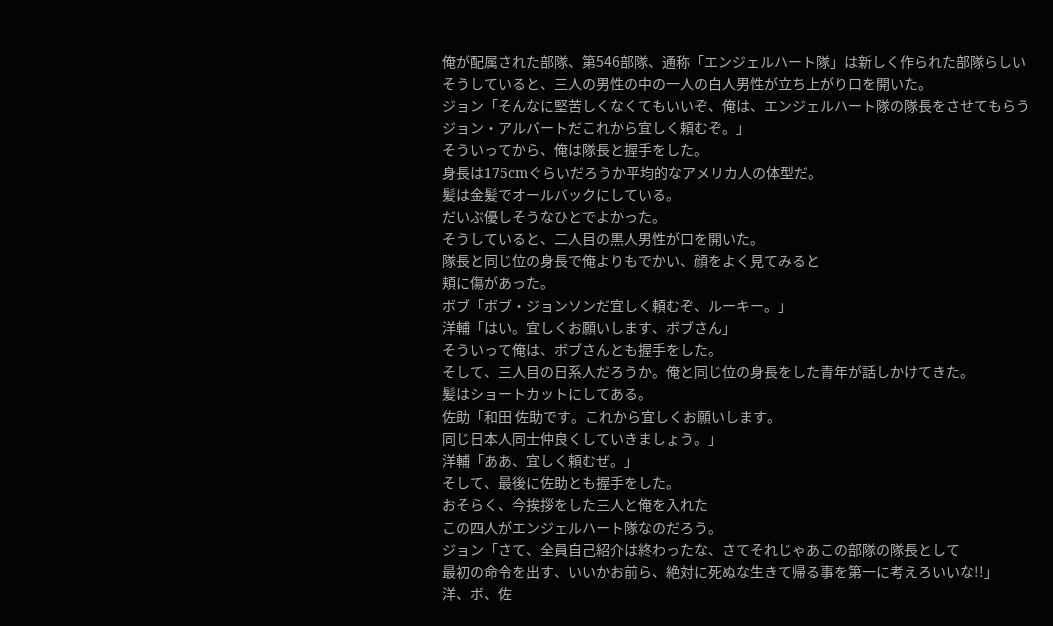俺が配属された部隊、第546部隊、通称「エンジェルハート隊」は新しく作られた部隊らしい
そうしていると、三人の男性の中の一人の白人男性が立ち上がり口を開いた。
ジョン「そんなに堅苦しくなくてもいいぞ、俺は、エンジェルハート隊の隊長をさせてもらう
ジョン・アルバートだこれから宜しく頼むぞ。」
そういってから、俺は隊長と握手をした。
身長は175cmぐらいだろうか平均的なアメリカ人の体型だ。
髪は金髪でオールバックにしている。
だいぶ優しそうなひとでよかった。
そうしていると、二人目の黒人男性が口を開いた。
隊長と同じ位の身長で俺よりもでかい、顔をよく見てみると
頬に傷があった。
ボブ「ボブ・ジョンソンだ宜しく頼むぞ、ルーキー。」
洋輔「はい。宜しくお願いします、ボブさん」
そういって俺は、ボブさんとも握手をした。
そして、三人目の日系人だろうか。俺と同じ位の身長をした青年が話しかけてきた。
髪はショートカットにしてある。
佐助「和田 佐助です。これから宜しくお願いします。
同じ日本人同士仲良くしていきましょう。」
洋輔「ああ、宜しく頼むぜ。」
そして、最後に佐助とも握手をした。
おそらく、今挨拶をした三人と俺を入れた
この四人がエンジェルハート隊なのだろう。
ジョン「さて、全員自己紹介は終わったな、さてそれじゃあこの部隊の隊長として
最初の命令を出す、いいかお前ら、絶対に死ぬな生きて帰る事を第一に考えろいいな!!」
洋、ボ、佐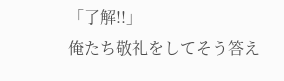「了解!!」
俺たち敬礼をしてそう答え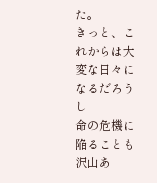た。
きっと、これからは大変な日々になるだろうし
命の危機に陥ることも沢山あ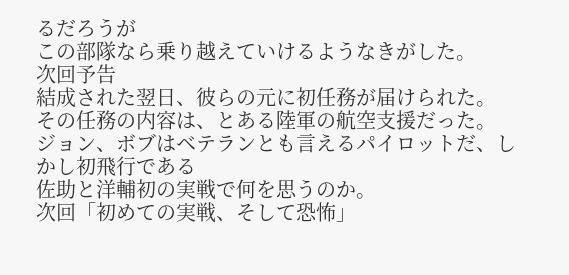るだろうが
この部隊なら乗り越えていけるようなきがした。
次回予告
結成された翌日、彼らの元に初任務が届けられた。
その任務の内容は、とある陸軍の航空支援だった。
ジョン、ボブはベテランとも言えるパイロットだ、しかし初飛行である
佐助と洋輔初の実戦で何を思うのか。
次回「初めての実戦、そして恐怖」